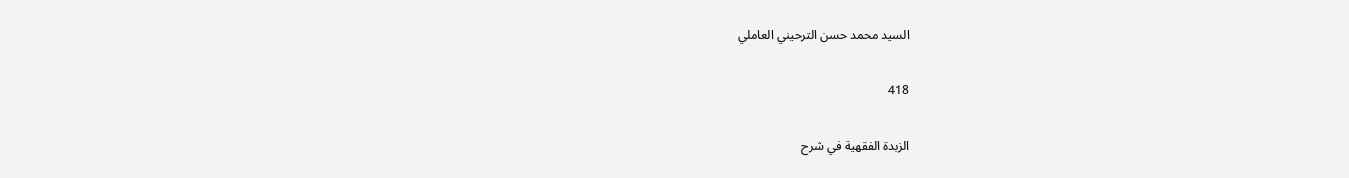السيد محمد حسن الترحيني العاملي

418

الزبدة الفقهية في شرح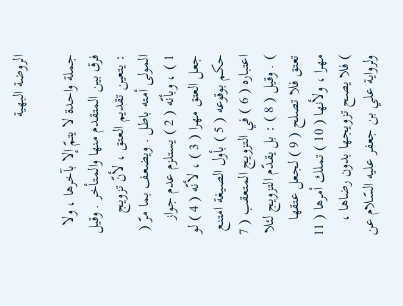الروضة البهية

جملة واحدة لا يتمّ إلا بآخرها ، ولا فرق بين المتقدم منها والمتأخر . وقيل : يتعين تقديم العتق ، لأنّ تزويج المولى أمته باطل . ويضعف بما مرّ ( 1 ) ، وبأنّه ( 2 ) يستلزم عدم جواز جعل العتق مهرا ( 3 ) ، لأنّه ( 4 ) لو حكم بوقوعه ( 5 ) بأول الصيغة امتنع اعتباره ( 6 ) في التزويج المتعقب ( 7 ) . وقيل ( 8 ) : بل يقدّم التزويج لئلا تعتق فلا تصلح ( 9 ) لجعل عتقها مهرا ، ولأنها ( 10 ) تملك أمرها ( 11 ) فلا يصح تزويجها بدون رضاها ، ولرواية علي بن جعفر عليه السّلام عن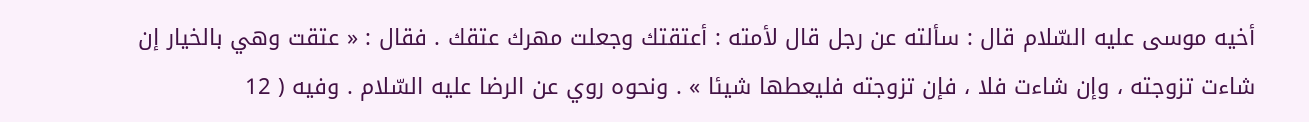أخيه موسى عليه السّلام قال : سألته عن رجل قال لأمته : أعتقتك وجعلت مهرك عتقك . فقال : « عتقت وهي بالخيار إن شاءت تزوجته ، وإن شاءت فلا ، فإن تزوجته فليعطها شيئا » . ونحوه روي عن الرضا عليه السّلام . وفيه ( 12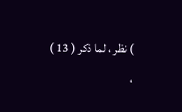) نظر ، لما ذكر ( 13 ) ،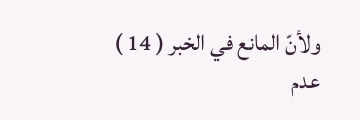ولأنّ المانع في الخبر ( 14 ) عدم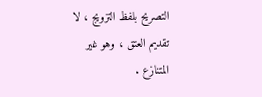التصريح بلفظ التزويج ، لا تقديم العتق ، وهو غير المتنازع .